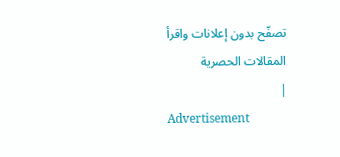تصفّح بدون إعلانات واقرأ المقالات الحصرية
|
Advertisement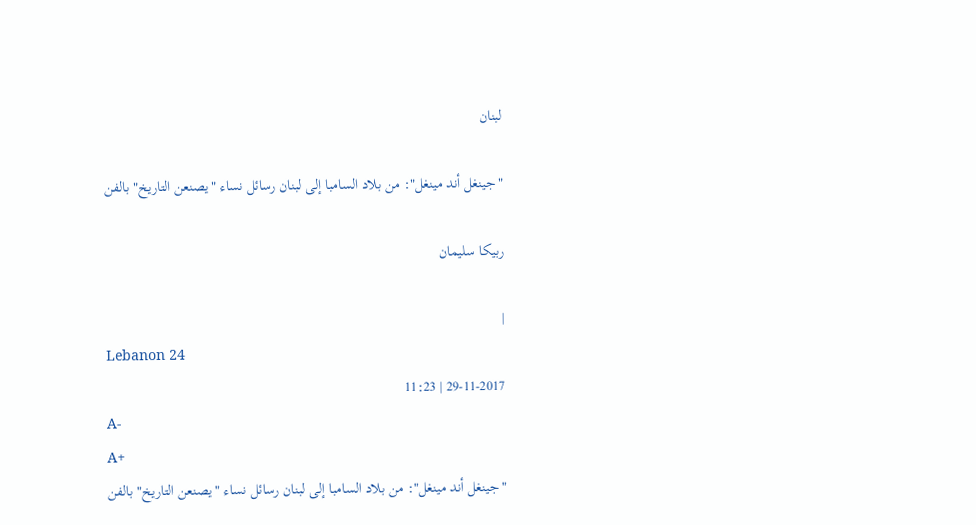لبنان

"جينغل أند مينغل": من بلاد السامبا إلى لبنان رسائل نساء "يصنعن التاريخ" بالفن

ربيكا سليمان

|
Lebanon 24
29-11-2017 | 11:23
A-
A+
"جينغل أند مينغل": من بلاد السامبا إلى لبنان رسائل نساء "يصنعن التاريخ" بالفن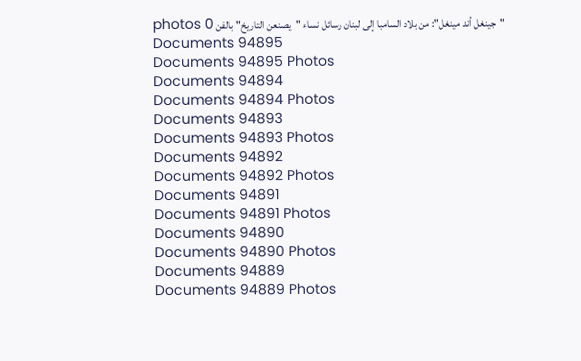"جينغل أند مينغل": من بلاد السامبا إلى لبنان رسائل نساء "يصنعن التاريخ" بالفن photos 0
Documents 94895
Documents 94895 Photos
Documents 94894
Documents 94894 Photos
Documents 94893
Documents 94893 Photos
Documents 94892
Documents 94892 Photos
Documents 94891
Documents 94891 Photos
Documents 94890
Documents 94890 Photos
Documents 94889
Documents 94889 Photos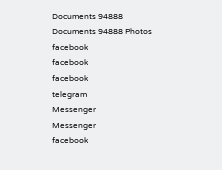Documents 94888
Documents 94888 Photos
facebook
facebook
facebook
telegram
Messenger
Messenger
facebook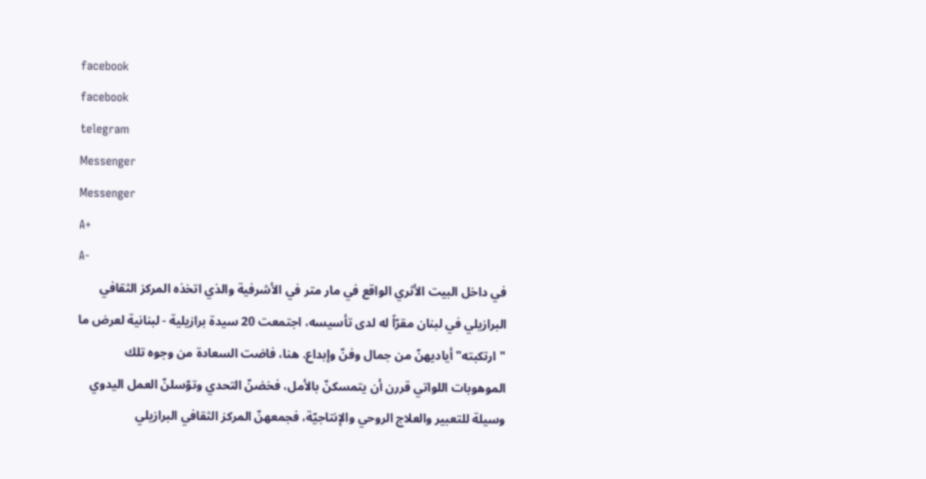facebook
facebook
telegram
Messenger
Messenger
A+
A-
في داخل البيت الأثري الواقع في مار متر في الأشرفية والذي اتخذه المركز الثقافي البرازيلي في لبنان مقرّاً له لدى تأسيسه، اجتمعت 20 سيدة برازيلية - لبنانية لعرض ما "ارتكبته" أياديهنّ من جمال وفنّ وإبداع. هنا، فاضت السعادة من وجوه تلك الموهوبات اللواتي قررن أن يتمسكنّ بالأمل، فخضنّ التحدي وتوّسلنّ العمل اليدوي وسيلة للتعبير والعلاج الروحي والإنتاجيّة، فجمعهنّ المركز الثقافي البرازيلي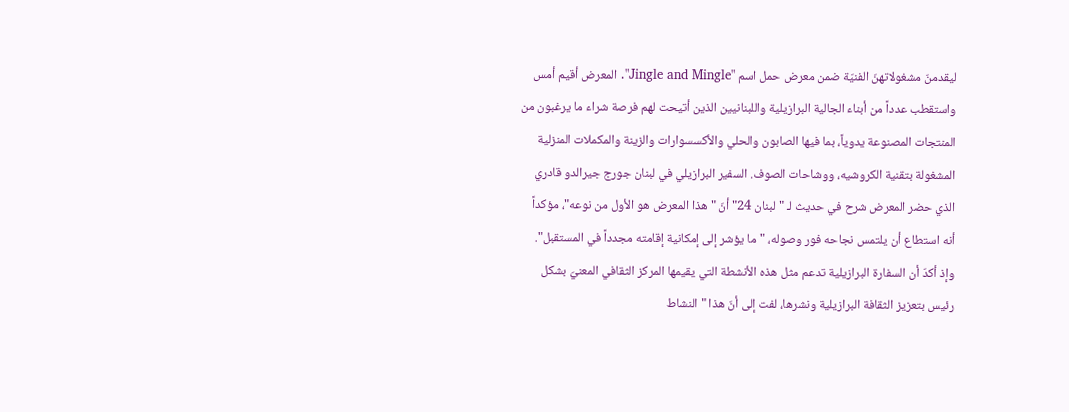ليقدمنّ مشغولاتهنّ الفنيّة ضمن معرض حمل اسم "Jingle and Mingle". المعرض أقيم أمس واستقطب عدداً من أبناء الجالية البرازيلية واللبنانيين الذين أتيحت لهم فرصة شراء ما يرغبون من المنتجات المصنوعة يدوياً، بما فيها الصابون والحلي والأكسسوارات والزينة والمكملات المنزلية المشغولة بتقنية الكروشيه، ووشاحات الصوف. السفير البرازيلي في لبنان جورج جيرالدو قادري الذي حضر المعرض شرح في حديث لـ "لبنان 24" أنّ "هذا المعرض هو الأول من نوعه"، مؤكداً أنه استطاع أن يلتمس نجاحه فور وصوله، "ما يؤشر إلى إمكانية إقامته مجدداً في المستقبل". وإذ أكدّ أن السفارة البرازيلية تدعم مثل هذه الأنشطة التي يقيمها المركز الثقافي المعنيّ بشكل رئيس بتعزيز الثقافة البرازيلية ونشرها، لفت إلى أنّ هذا "النشاط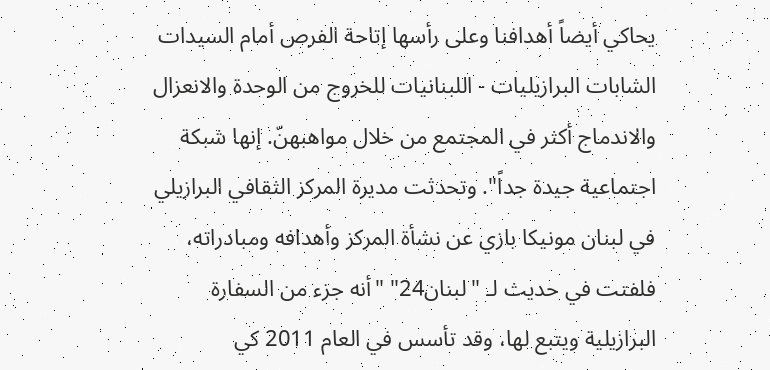يحاكي أيضاً أهدافنا وعلى رأسها إتاحة الفرص أمام السيدات الشابات البرازيليات - اللبنانيات للخروج من الوحدة والانعزال والاندماج أكثر في المجتمع من خلال مواهبهنّ. إنها شبكة اجتماعية جيدة جداً". وتحدثت مديرة المركز الثقافي البرازيلي في لبنان مونيكا بازي عن نشأة المركز وأهدافه ومبادراته، فلفتت في حديث لـ "لبنان24" "أنه جزء من السفارة البرازيلية ويتبع لها، وقد تأسس في العام 2011 كي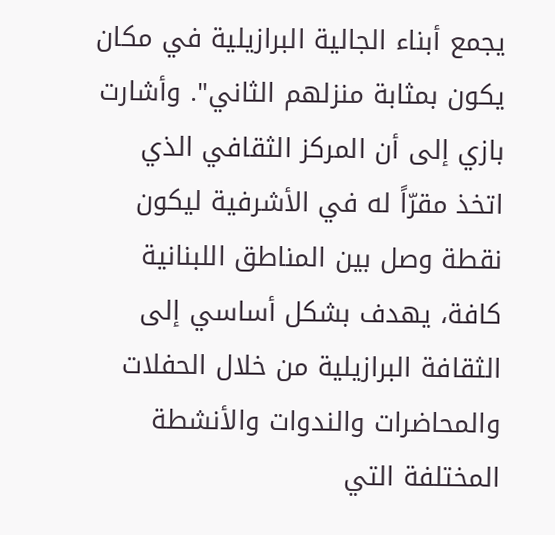يجمع أبناء الجالية البرازيلية في مكان يكون بمثابة منزلهم الثاني". وأشارت بازي إلى أن المركز الثقافي الذي اتخذ مقرّاً له في الأشرفية ليكون نقطة وصل بين المناطق اللبنانية كافة، يهدف بشكل أساسي إلى الثقافة البرازيلية من خلال الحفلات والمحاضرات والندوات والأنشطة المختلفة التي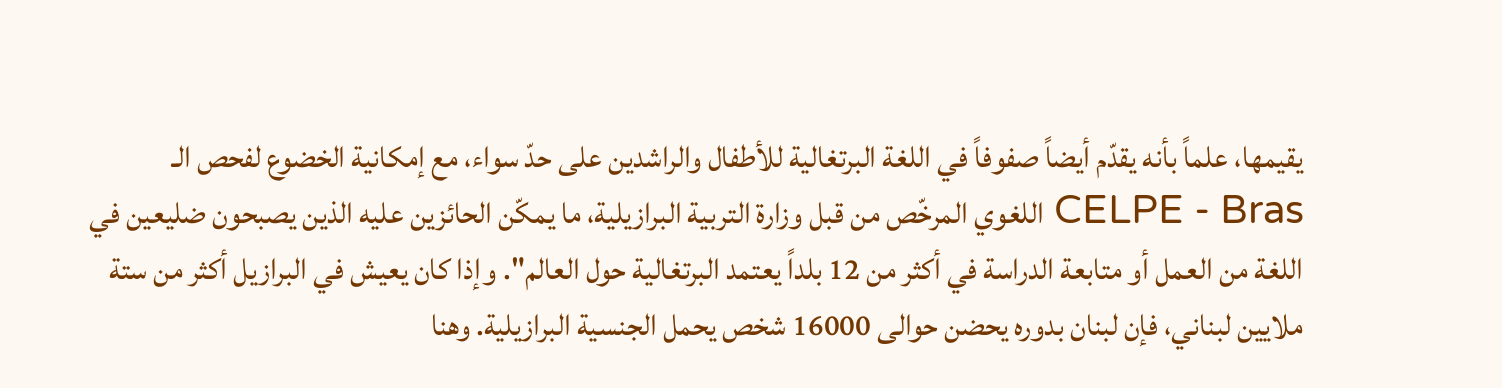يقيمها، علماً بأنه يقدّم أيضاً صفوفاً في اللغة البرتغالية للأطفال والراشدين على حدّ سواء، مع إمكانية الخضوع لفحص الـ CELPE - Bras اللغوي المرخّص من قبل وزارة التربية البرازيلية، ما يمكّن الحائزين عليه الذين يصبحون ضليعين في اللغة من العمل أو متابعة الدراسة في أكثر من 12 بلداً يعتمد البرتغالية حول العالم". وإذا كان يعيش في البرازيل أكثر من ستة ملايين لبناني، فإن لبنان بدوره يحضن حوالى 16000 شخص يحمل الجنسية البرازيلية. وهنا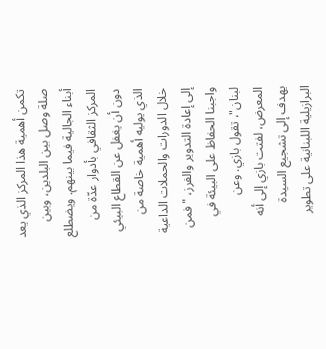تكمن أهمية هذا المركز الذي يعد صلة وصل بين البلدين، وبين أبناء الجالية فيما بينهم. ويضطلع المركز الثقافي بأدوار عدّة من دون أن يغفل عن القطاع البيئي الذي يوليه أهمية خاصة من خلال الدورات والحملات الداعية إلى إعادة التدوير والفرز، "فمن واجبنا الحفاظ على البيئة في لبنان"، تقول بازي. وعن المعرض، لفتت بازي إلى أنه يهدف إلى تشجيع السيدة البرازيلية اللبنانية على تطوير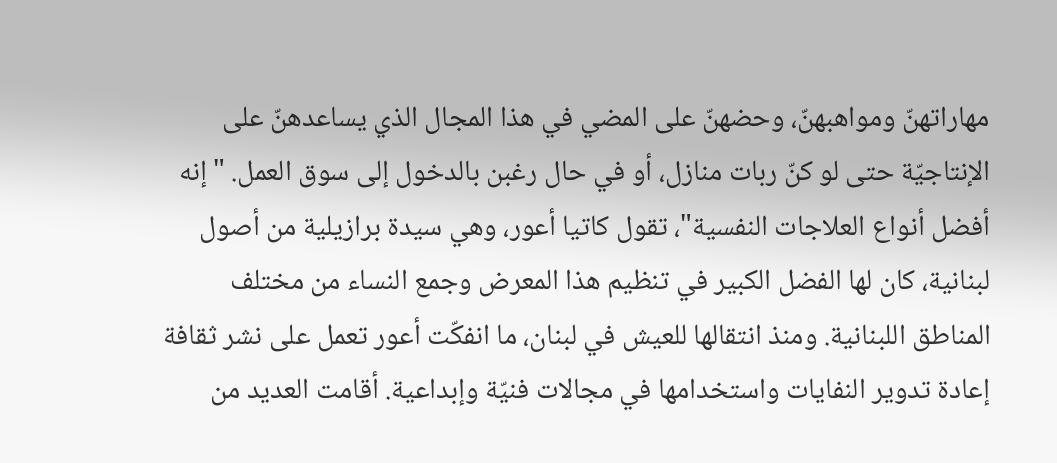مهاراتهنّ ومواهبهنّ، وحضهنّ على المضي في هذا المجال الذي يساعدهنّ على الإنتاجيّة حتى لو كنّ ربات منازل، أو في حال رغبن بالدخول إلى سوق العمل. "إنه أفضل أنواع العلاجات النفسية"، تقول كاتيا أعور، وهي سيدة برازيلية من أصول لبنانية، كان لها الفضل الكبير في تنظيم هذا المعرض وجمع النساء من مختلف المناطق اللبنانية. ومنذ انتقالها للعيش في لبنان، ما انفكّت أعور تعمل على نشر ثقافة إعادة تدوير النفايات واستخدامها في مجالات فنيّة وإبداعية. أقامت العديد من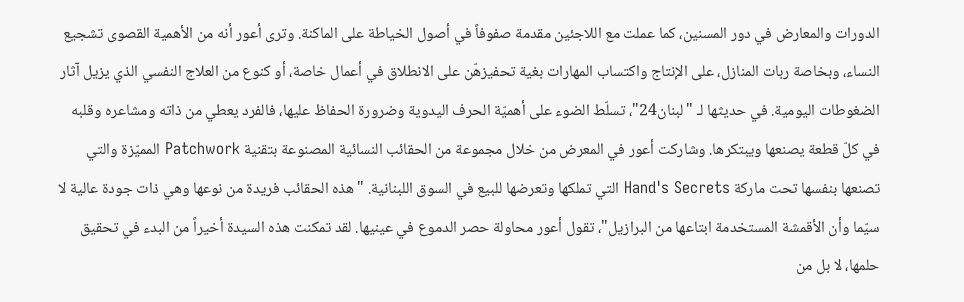الدورات والمعارض في دور المسنين، كما عملت مع اللاجئين مقدمة صفوفاً في أصول الخياطة على الماكنة. وترى أعور أنه من الأهمية القصوى تشجيع النساء، وبخاصة ربات المنازل، على الإنتاج واكتساب المهارات بغية تحفيزهّن على الانطلاق في أعمال خاصة، أو كنوع من العلاج النفسي الذي يزيل آثار الضغوطات اليومية. في حديثها لـ "لبنان24"، تسلّط الضوء على أهميّة الحرف اليدوية وضرورة الحفاظ عليها، فالفرد يعطي من ذاته ومشاعره وقلبه في كلّ قطعة يصنعها ويبتكرها. وشاركت أعور في المعرض من خلال مجموعة من الحقائب النسائية المصنوعة بتقنية Patchwork المميّزة والتي تصنعها بنفسها تحت ماركة Hand's Secrets التي تملكها وتعرضها للبيع في السوق اللبنانية. "هذه الحقائب فريدة من نوعها وهي ذات جودة عالية لا سيّما وأن الأقمشة المستخدمة ابتاعها من البرازيل"، تقول أعور محاولة حصر الدموع في عينيها. لقد تمكنت هذه السيدة أخيراً من البدء في تحقيق حلمها، لا بل من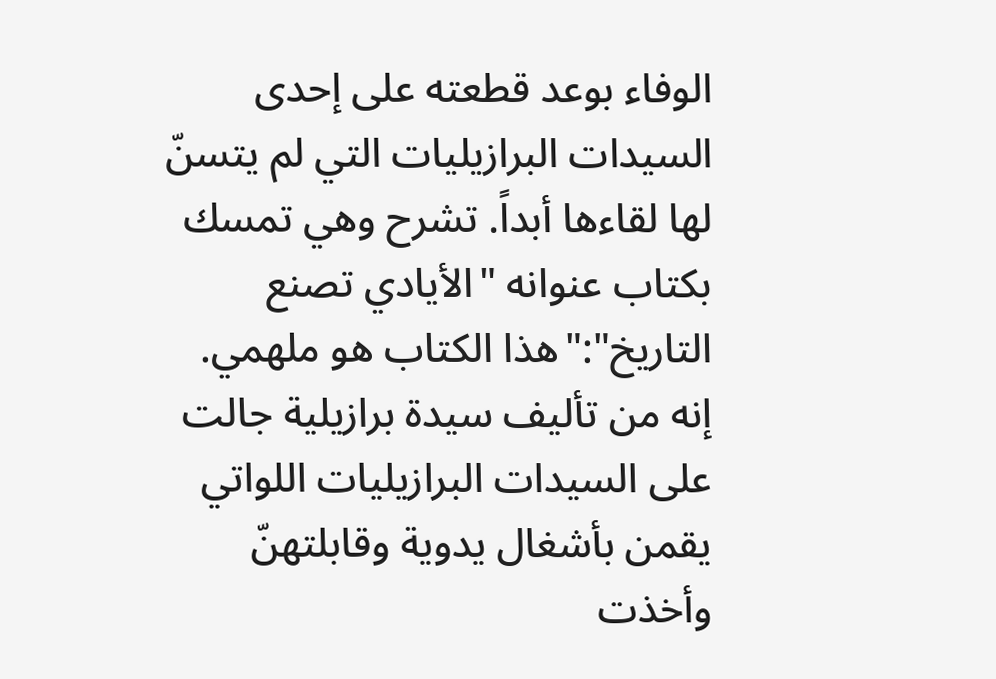الوفاء بوعد قطعته على إحدى السيدات البرازيليات التي لم يتسنّ لها لقاءها أبداً. تشرح وهي تمسك بكتاب عنوانه "الأيادي تصنع التاريخ":"هذا الكتاب هو ملهمي. إنه من تأليف سيدة برازيلية جالت على السيدات البرازيليات اللواتي يقمن بأشغال يدوية وقابلتهنّ وأخذت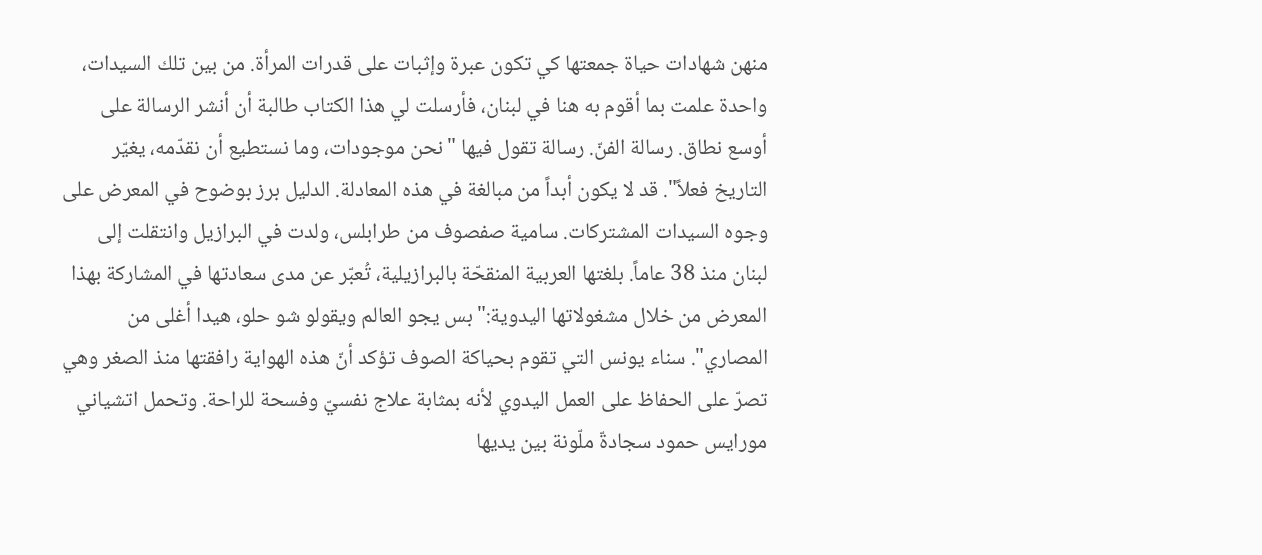منهن شهادات حياة جمعتها كي تكون عبرة وإثبات على قدرات المرأة. من بين تلك السيدات، واحدة علمت بما أقوم به هنا في لبنان، فأرسلت لي هذا الكتاب طالبة أن أنشر الرسالة على أوسع نطاق. رسالة الفنّ. رسالة تقول فيها "نحن موجودات، وما نستطيع أن نقدّمه، يغيّر التاريخ فعلاً". قد لا يكون أبداً من مبالغة في هذه المعادلة. الدليل برز بوضوح في المعرض على وجوه السيدات المشتركات. سامية صفصوف من طرابلس، ولدت في البرازيل وانتقلت إلى لبنان منذ 38 عاماً. بلغتها العربية المنقحّة بالبرازيلية، تُعبّر عن مدى سعادتها في المشاركة بهذا المعرض من خلال مشغولاتها اليدوية:"بس يجو العالم ويقولو شو حلو، هيدا أغلى من المصاري". سناء يونس التي تقوم بحياكة الصوف تؤكد أنّ هذه الهواية رافقتها منذ الصغر وهي تصرّ على الحفاظ على العمل اليدوي لأنه بمثابة علاج نفسيّ وفسحة للراحة. وتحمل اتشياني مورايس حمود سجادةّ ملّونة بين يديها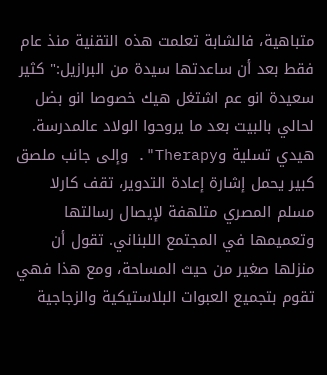متباهية، فالشابة تعلمت هذه التقنية منذ عام فقط بعد أن ساعدتها سيدة من البرازيل:" كثير سعيدة انو عم اشتغل هيك خصوصا انو بضل لحالي بالبيت بعد ما يروحوا الولاد عالمدرسة. هيدي تسلية وTherapy". وإلى جانب ملصق كبير يحمل إشارة إعادة التدوير، تقف كارلا مسلم المصري متلهفة لإيصال رسالتها وتعميمها في المجتمع اللبناني. تقول أن منزلها صغير من حيث المساحة، ومع هذا فهي تقوم بتجميع العبوات البلاستيكية والزجاجية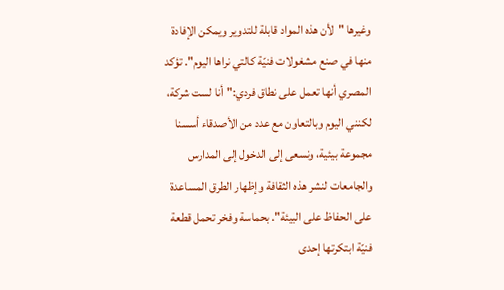وغيرها "لأن هذه المواد قابلة للتدوير ويمكن الإفادة منها في صنع مشغولات فنيّة كالتي نراها اليوم". تؤكد المصري أنها تعمل على نطاق فردي:"أنا لست شركة، لكنني اليوم وبالتعاون مع عدد من الأصدقاء أسسنا مجموعة بيئية، ونسعى إلى الدخول إلى المدارس والجامعات لنشر هذه الثقافة وإظهار الطرق المساعدة على الحفاظ على البيئة". بحماسة وفخر تحمل قطعة فنيّة ابتكرتها إحدى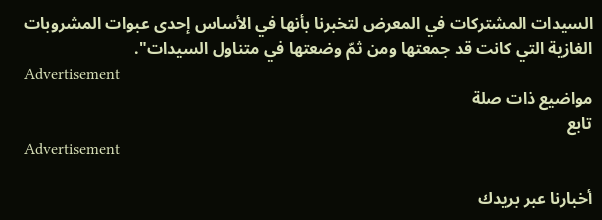السيدات المشتركات في المعرض لتخبرنا بأنها في الأساس إحدى عبوات المشروبات الغازية التي كانت قد جمعتها ومن ثمّ وضعتها في متناول السيدات".
Advertisement
مواضيع ذات صلة
تابع
Advertisement

أخبارنا عبر بريدك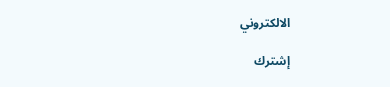الالكتروني

إشترك